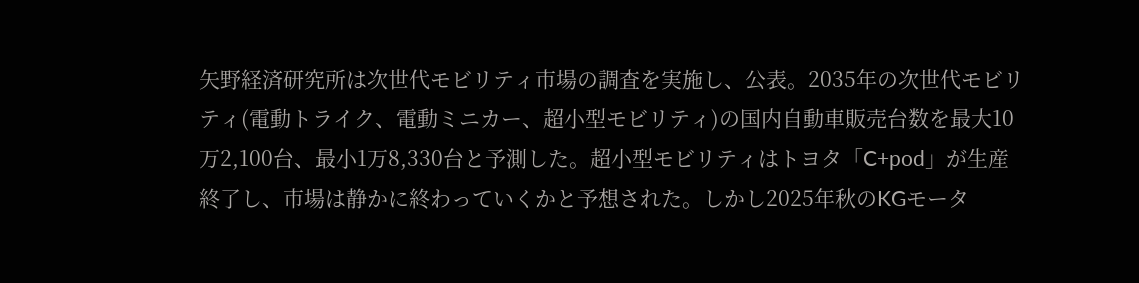矢野経済研究所は次世代モビリティ市場の調査を実施し、公表。2035年の次世代モビリティ(電動トライク、電動ミニカー、超小型モビリティ)の国内自動車販売台数を最大10万2,100台、最小1万8,330台と予測した。超小型モビリティはトヨタ「C+pod」が生産終了し、市場は静かに終わっていくかと予想された。しかし2025年秋のKGモータ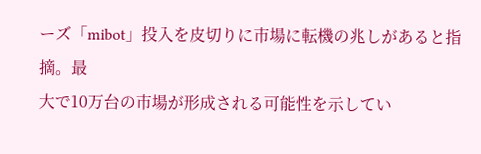ーズ「mibot」投入を皮切りに市場に転機の兆しがあると指摘。最
大で10万台の市場が形成される可能性を示してい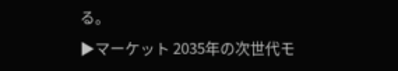る。
▶マーケット 2035年の次世代モ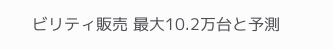ビリティ販売 最大10.2万台と予測